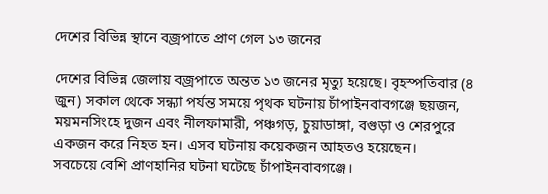দেশের বিভিন্ন স্থানে বজ্রপাতে প্রাণ গেল ১৩ জনের

দেশের বিভিন্ন জেলায় বজ্রপাতে অন্তত ১৩ জনের মৃত্যু হয়েছে। বৃহস্পতিবার (৪ জুন) সকাল থেকে সন্ধ্যা পর্যন্ত সময়ে পৃথক ঘটনায় চাঁপাইনবাবগঞ্জে ছয়জন, ময়মনসিংহে দুজন এবং নীলফামারী, পঞ্চগড়, চুয়াডাঙ্গা, বগুড়া ও শেরপুরে একজন করে নিহত হন। এসব ঘটনায় কয়েকজন আহতও হয়েছেন।
সবচেয়ে বেশি প্রাণহানির ঘটনা ঘটেছে চাঁপাইনবাবগঞ্জে।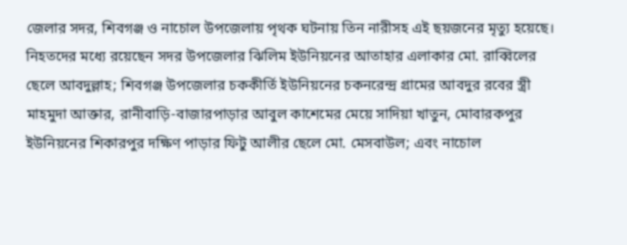জেলার সদর, শিবগঞ্জ ও নাচোল উপজেলায় পৃথক ঘটনায় তিন নারীসহ এই ছয়জনের মৃত্যু হয়েছে।
নিহতদের মধ্যে রয়েছেন সদর উপজেলার ঝিলিম ইউনিয়নের আতাহার এলাকার মো. রাব্বিলের ছেলে আবদুল্লাহ; শিবগঞ্জ উপজেলার চককীর্তি ইউনিয়নের চকনরেন্দ্র গ্রামের আবদুর রবের স্ত্রী মাহমুদা আক্তার, রানীবাড়ি-বাজারপাড়ার আবুল কাশেমের মেয়ে সাদিয়া খাতুন, মোবারকপুর ইউনিয়নের শিকারপুর দক্ষিণ পাড়ার ফিটু আলীর ছেলে মো. মেসবাউল; এবং নাচোল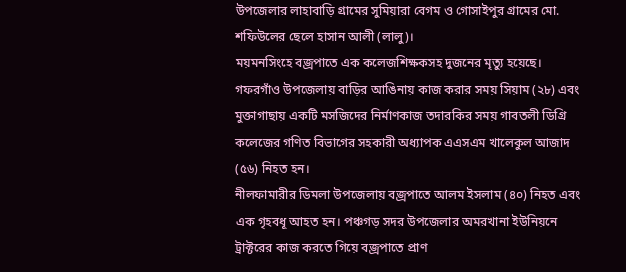উপজেলার লাহাবাড়ি গ্রামের সুমিয়ারা বেগম ও গোসাইপুর গ্রামের মো. শফিউলের ছেলে হাসান আলী (লালু)।
ময়মনসিংহে বজ্রপাতে এক কলেজশিক্ষকসহ দুজনের মৃত্যু হয়েছে। গফরগাঁও উপজেলায় বাড়ির আঙিনায় কাজ করার সময় সিয়াম (২৮) এবং মুক্তাগাছায় একটি মসজিদের নির্মাণকাজ তদারকির সময় গাবতলী ডিগ্রি কলেজের গণিত বিভাগের সহকারী অধ্যাপক এএসএম খালেকুল আজাদ (৫৬) নিহত হন।
নীলফামারীর ডিমলা উপজেলায় বজ্রপাতে আলম ইসলাম (৪০) নিহত এবং এক গৃহবধূ আহত হন। পঞ্চগড় সদর উপজেলার অমরখানা ইউনিয়নে ট্রাক্টরের কাজ করতে গিয়ে বজ্রপাতে প্রাণ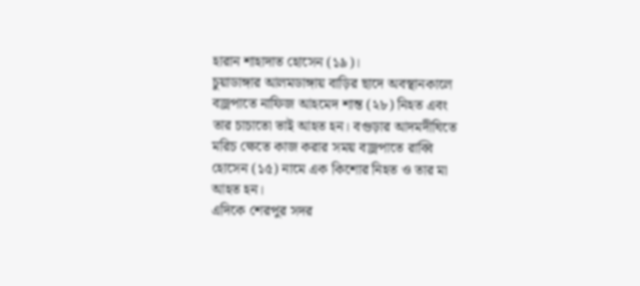হারান শাহাদাত হোসেন (১৯)।
চুয়াডাঙ্গার আলমডাঙ্গায় বাড়ির ছাদে অবস্থানকালে বজ্রপাতে নাফিজ আহমেদ শান্ত (২৮) নিহত এবং তার চাচাতো ভাই আহত হন। বগুড়ার আদমদীঘিতে মরিচ ক্ষেতে কাজ করার সময় বজ্রপাতে রাব্বি হোসেন (১৫) নামে এক কিশোর নিহত ও তার মা আহত হন।
এদিকে শেরপুর সদর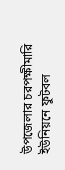উপজেলার চরপক্ষীমারি ইউনিয়নে ফুটবল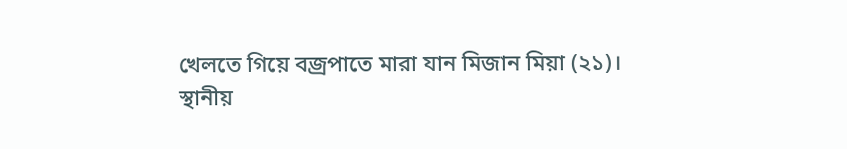খেলতে গিয়ে বজ্রপাতে মারা যান মিজান মিয়া (২১)।
স্থানীয়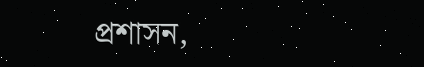প্রশাসন,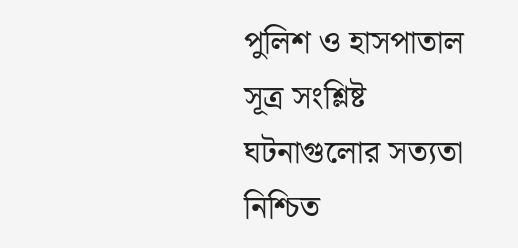পুলিশ ও হাসপাতাল সূত্র সংশ্লিষ্ট ঘটনাগুলোর সত্যতা নিশ্চিত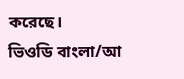করেছে।
ভিওডি বাংলা/আ